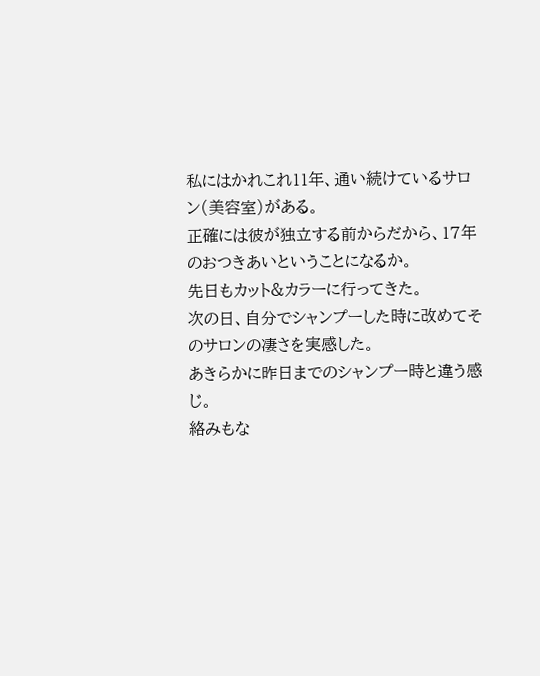私にはかれこれ11年、通い続けているサロン(美容室)がある。
正確には彼が独立する前からだから、17年のおつきあいということになるか。
先日もカット&カラーに行ってきた。
次の日、自分でシャンプーした時に改めてそのサロンの凄さを実感した。
あきらかに昨日までのシャンプー時と違う感じ。
絡みもな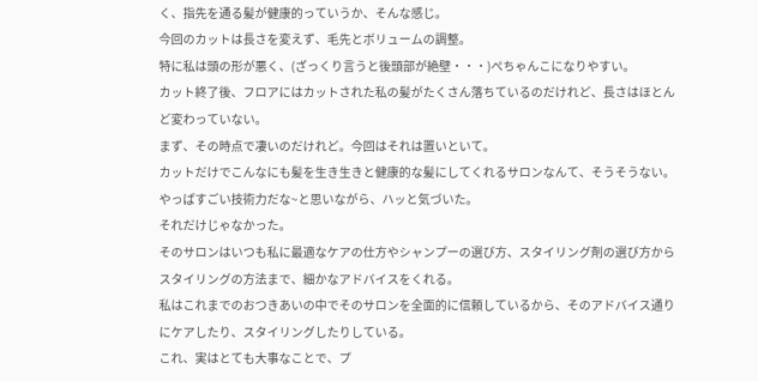く、指先を通る髪が健康的っていうか、そんな感じ。
今回のカットは長さを変えず、毛先とボリュームの調整。
特に私は頭の形が悪く、(ざっくり言うと後頭部が絶壁・・・)ぺちゃんこになりやすい。
カット終了後、フロアにはカットされた私の髪がたくさん落ちているのだけれど、長さはほとんど変わっていない。
まず、その時点で凄いのだけれど。今回はそれは置いといて。
カットだけでこんなにも髪を生き生きと健康的な髪にしてくれるサロンなんて、そうそうない。
やっぱすごい技術力だな~と思いながら、ハッと気づいた。
それだけじゃなかった。
そのサロンはいつも私に最適なケアの仕方やシャンプーの選び方、スタイリング剤の選び方からスタイリングの方法まで、細かなアドバイスをくれる。
私はこれまでのおつきあいの中でそのサロンを全面的に信頼しているから、そのアドバイス通りにケアしたり、スタイリングしたりしている。
これ、実はとても大事なことで、プ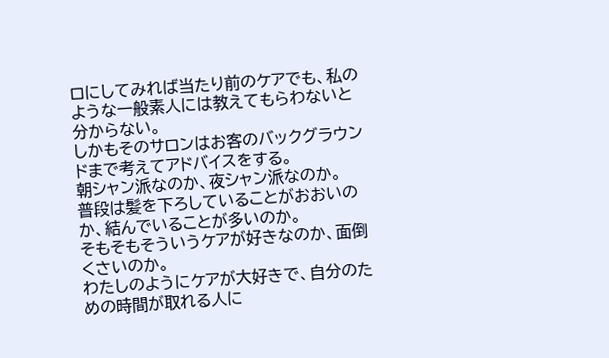ロにしてみれば当たり前のケアでも、私のような一般素人には教えてもらわないと分からない。
しかもそのサロンはお客のバックグラウンドまで考えてアドバイスをする。
朝シャン派なのか、夜シャン派なのか。
普段は髪を下ろしていることがおおいのか、結んでいることが多いのか。
そもそもそういうケアが好きなのか、面倒くさいのか。
わたしのようにケアが大好きで、自分のための時間が取れる人に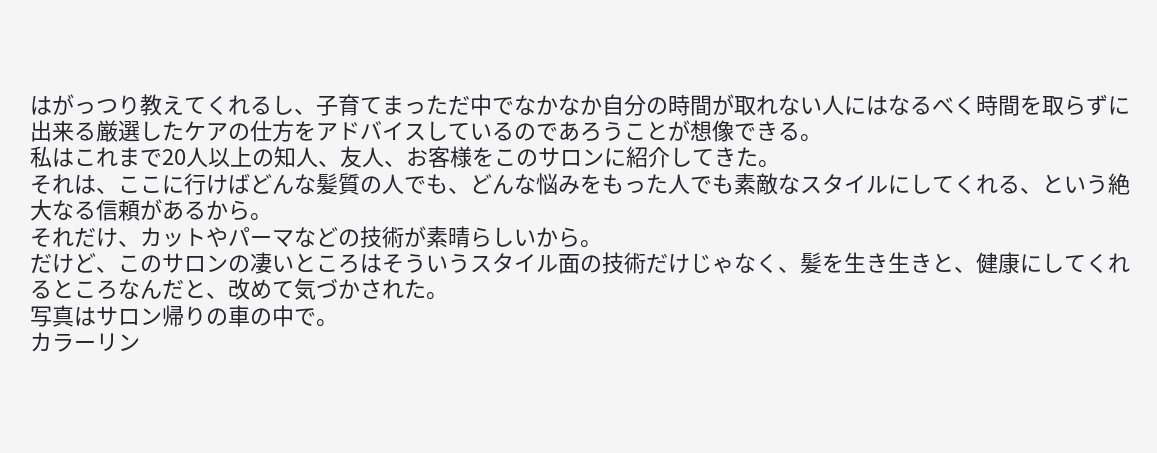はがっつり教えてくれるし、子育てまっただ中でなかなか自分の時間が取れない人にはなるべく時間を取らずに出来る厳選したケアの仕方をアドバイスしているのであろうことが想像できる。
私はこれまで20人以上の知人、友人、お客様をこのサロンに紹介してきた。
それは、ここに行けばどんな髪質の人でも、どんな悩みをもった人でも素敵なスタイルにしてくれる、という絶大なる信頼があるから。
それだけ、カットやパーマなどの技術が素晴らしいから。
だけど、このサロンの凄いところはそういうスタイル面の技術だけじゃなく、髪を生き生きと、健康にしてくれるところなんだと、改めて気づかされた。
写真はサロン帰りの車の中で。
カラーリン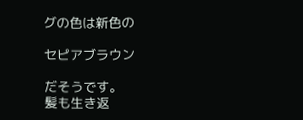グの色は新色の

セピアブラウン

だそうです。
髪も生き返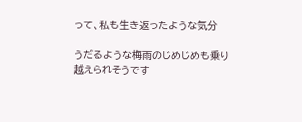って、私も生き返ったような気分

うだるような梅雨のじめじめも乗り越えられそうです